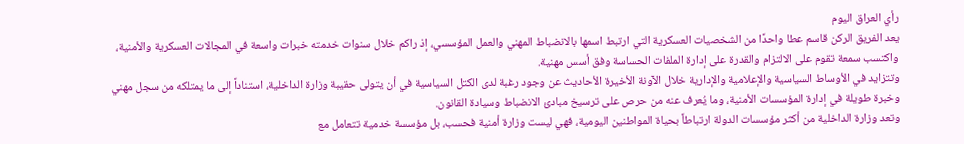رأي العراق اليوم
يعد الفريق الركن قاسم عطا واحدًا من الشخصيات العسكرية التي ارتبط اسمها بالانضباط المهني والعمل المؤسسي، إذ راكم خلال سنوات خدمته خبرات واسعة في المجالات العسكرية والأمنية، واكتسب سمعة تقوم على الالتزام والقدرة على إدارة الملفات الحساسة وفق أسس مهنية.
وتتزايد في الأوساط السياسية والإعلامية والإدارية خلال الآونة الأخيرة الأحاديث عن وجود رغبة لدى الكتل السياسية في أن يتولى حقيبة وزارة الداخلية، استناداً إلى ما يمتلكه من سجل مهني وخبرة طويلة في إدارة المؤسسات الأمنية، وما يُعرف عنه من حرص على ترسيخ مبادئ الانضباط وسيادة القانون.
وتعد وزارة الداخلية من أكثر مؤسسات الدولة ارتباطاً بحياة المواطنين اليومية، فهي ليست وزارة أمنية فحسب، بل مؤسسة خدمية تتعامل مع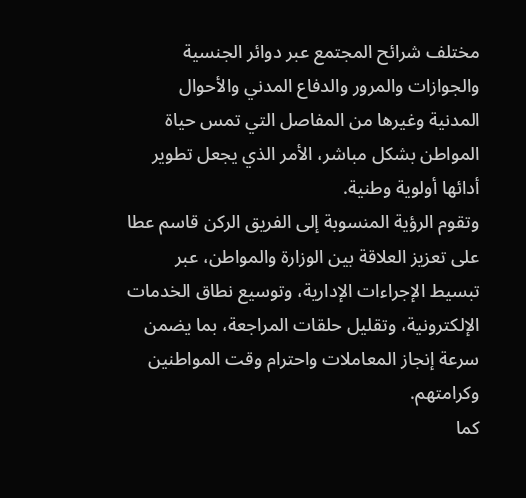مختلف شرائح المجتمع عبر دوائر الجنسية والجوازات والمرور والدفاع المدني والأحوال المدنية وغيرها من المفاصل التي تمس حياة المواطن بشكل مباشر، الأمر الذي يجعل تطوير أدائها أولوية وطنية.
وتقوم الرؤية المنسوبة إلى الفريق الركن قاسم عطا على تعزيز العلاقة بين الوزارة والمواطن، عبر تبسيط الإجراءات الإدارية، وتوسيع نطاق الخدمات الإلكترونية، وتقليل حلقات المراجعة، بما يضمن سرعة إنجاز المعاملات واحترام وقت المواطنين وكرامتهم.
كما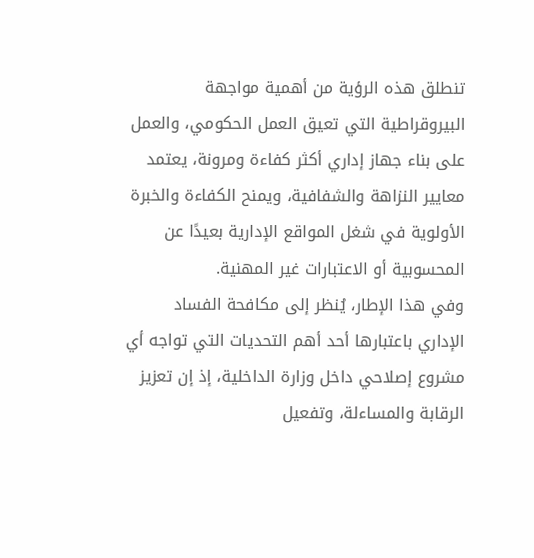تنطلق هذه الرؤية من أهمية مواجهة البيروقراطية التي تعيق العمل الحكومي، والعمل على بناء جهاز إداري أكثر كفاءة ومرونة، يعتمد معايير النزاهة والشفافية، ويمنح الكفاءة والخبرة الأولوية في شغل المواقع الإدارية بعيدًا عن المحسوبية أو الاعتبارات غير المهنية.
وفي هذا الإطار، يُنظر إلى مكافحة الفساد الإداري باعتبارها أحد أهم التحديات التي تواجه أي مشروع إصلاحي داخل وزارة الداخلية، إذ إن تعزيز الرقابة والمساءلة، وتفعيل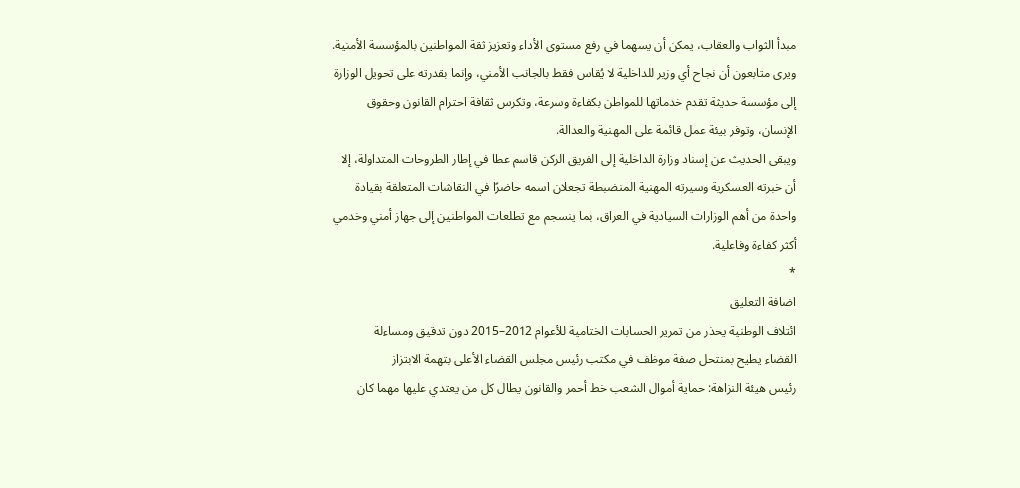مبدأ الثواب والعقاب، يمكن أن يسهما في رفع مستوى الأداء وتعزيز ثقة المواطنين بالمؤسسة الأمنية.
ويرى متابعون أن نجاح أي وزير للداخلية لا يُقاس فقط بالجانب الأمني، وإنما بقدرته على تحويل الوزارة إلى مؤسسة حديثة تقدم خدماتها للمواطن بكفاءة وسرعة، وتكرس ثقافة احترام القانون وحقوق الإنسان، وتوفر بيئة عمل قائمة على المهنية والعدالة.
ويبقى الحديث عن إسناد وزارة الداخلية إلى الفريق الركن قاسم عطا في إطار الطروحات المتداولة، إلا أن خبرته العسكرية وسيرته المهنية المنضبطة تجعلان اسمه حاضرًا في النقاشات المتعلقة بقيادة واحدة من أهم الوزارات السيادية في العراق، بما ينسجم مع تطلعات المواطنين إلى جهاز أمني وخدمي أكثر كفاءة وفاعلية.
*
اضافة التعليق
ائتلاف الوطنية يحذر من تمرير الحسابات الختامية للأعوام 2012–2015 دون تدقيق ومساءلة
القضاء يطيح بمنتحل صفة موظف في مكتب رئيس مجلس القضاء الأعلى بتهمة الابتزاز
رئيس هيئة النزاهة: حماية أموال الشعب خط أحمر والقانون يطال كل من يعتدي عليها مهما كان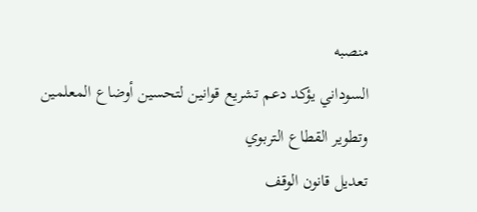منصبه
السوداني يؤكد دعم تشريع قوانين لتحسين أوضاع المعلمين وتطوير القطاع التربوي
تعديل قانون الوقف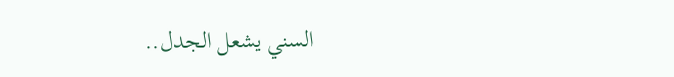السني يشعل الجدل..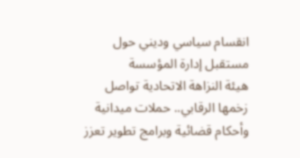انقسام سياسي وديني حول مستقبل إدارة المؤسسة
هيئة النزاهة الاتحادية تواصل زخمها الرقابي.. حملات ميدانية وأحكام قضائية وبرامج تطوير تعزز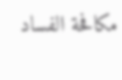مكافحة الفساد